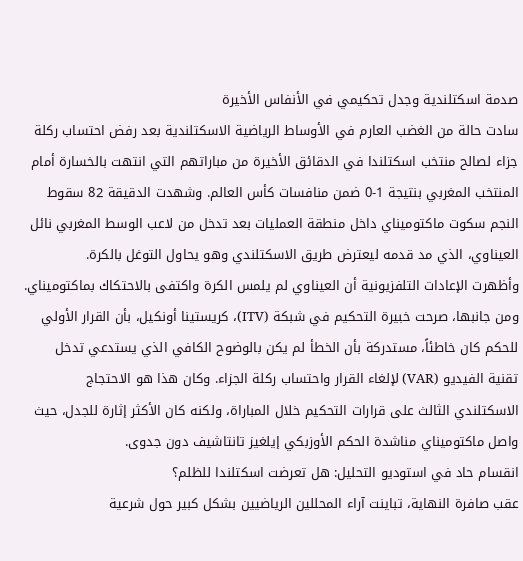صدمة اسكتلندية وجدل تحكيمي في الأنفاس الأخيرة
سادت حالة من الغضب العارم في الأوساط الرياضية الاسكتلندية بعد رفض احتساب ركلة جزاء لصالح منتخب اسكتلندا في الدقائق الأخيرة من مباراتهم التي انتهت بالخسارة أمام المنتخب المغربي بنتيجة 1-0 ضمن منافسات كأس العالم. وشهدت الدقيقة 82 سقوط النجم سكوت ماكتوميناي داخل منطقة العمليات بعد تدخل من لاعب الوسط المغربي نائل العيناوي، الذي مد قدمه ليعترض طريق الاسكتلندي وهو يحاول التوغل بالكرة.
وأظهرت الإعادات التلفزيونية أن العيناوي لم يلمس الكرة واكتفى بالاحتكاك بماكتوميناي. ومن جانبها، صرحت خبيرة التحكيم في شبكة (ITV)، كريستينا أونكيل، بأن القرار الأولي للحكم كان خاطئاً، مستدركة بأن الخطأ لم يكن بالوضوح الكافي الذي يستدعي تدخل تقنية الفيديو (VAR) لإلغاء القرار واحتساب ركلة الجزاء. وكان هذا هو الاحتجاج الاسكتلندي الثالث على قرارات التحكيم خلال المباراة، ولكنه كان الأكثر إثارة للجدل، حيث واصل ماكتوميناي مناشدة الحكم الأوزبكي إيلغيز تانتاشيف دون جدوى.
انقسام حاد في استوديو التحليل: هل تعرضت اسكتلندا للظلم؟
عقب صافرة النهاية، تباينت آراء المحللين الرياضيين بشكل كبير حول شرعية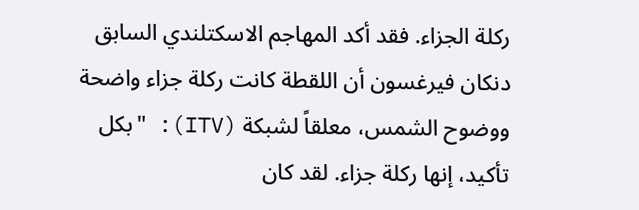ركلة الجزاء. فقد أكد المهاجم الاسكتلندي السابق دنكان فيرغسون أن اللقطة كانت ركلة جزاء واضحة ووضوح الشمس، معلقاً لشبكة (ITV): "بكل تأكيد، إنها ركلة جزاء. لقد كان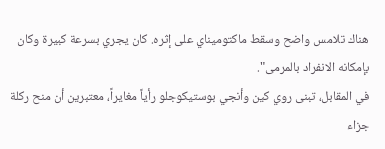هناك تلامس واضح وسقط ماكتوميناي على إثره. كان يجري بسرعة كبيرة وكان بإمكانه الانفراد بالمرمى".
في المقابل، تبنى روي كين وأنجي بوستيكوجلو رأياً مغايراً، معتبرين أن منح ركلة جزاء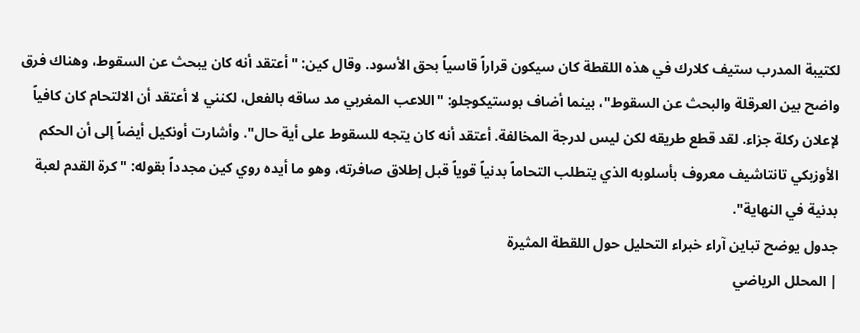لكتيبة المدرب ستيف كلارك في هذه اللقطة كان سيكون قراراً قاسياً بحق الأسود. وقال كين: "أعتقد أنه كان يبحث عن السقوط، وهناك فرق واضح بين العرقلة والبحث عن السقوط"، بينما أضاف بوستيكوجلو: "اللاعب المغربي مد ساقه بالفعل، لكنني لا أعتقد أن الالتحام كان كافياً لإعلان ركلة جزاء. لقد قطع طريقه لكن ليس لدرجة المخالفة. أعتقد أنه كان يتجه للسقوط على أية حال". وأشارت أونكيل أيضاً إلى أن الحكم الأوزبكي تانتاشيف معروف بأسلوبه الذي يتطلب التحاماً بدنياً قوياً قبل إطلاق صافرته، وهو ما أيده روي كين مجدداً بقوله: "كرة القدم لعبة بدنية في النهاية".
جدول يوضح تباين آراء خبراء التحليل حول اللقطة المثيرة
| المحلل الرياضي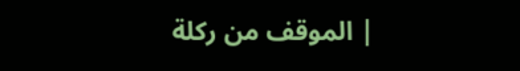| الموقف من ركلة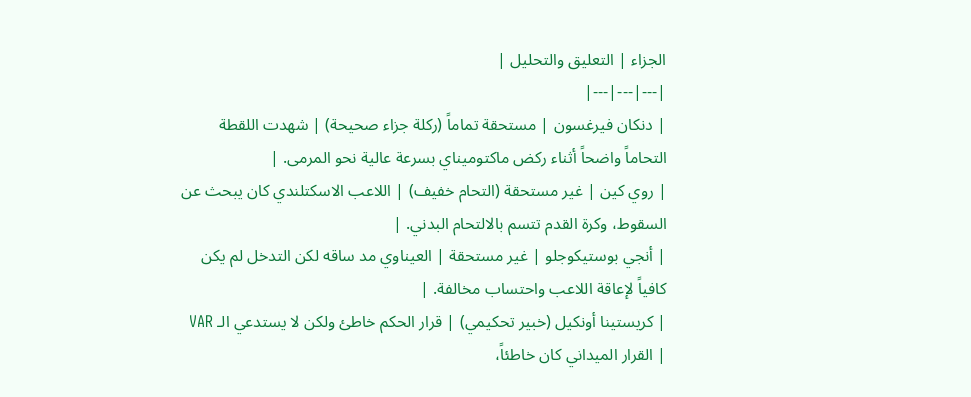الجزاء | التعليق والتحليل |
|---|---|---|
| دنكان فيرغسون | مستحقة تماماً (ركلة جزاء صحيحة) | شهدت اللقطة التحاماً واضحاً أثناء ركض ماكتوميناي بسرعة عالية نحو المرمى. |
| روي كين | غير مستحقة (التحام خفيف) | اللاعب الاسكتلندي كان يبحث عن السقوط، وكرة القدم تتسم بالالتحام البدني. |
| أنجي بوستيكوجلو | غير مستحقة | العيناوي مد ساقه لكن التدخل لم يكن كافياً لإعاقة اللاعب واحتساب مخالفة. |
| كريستينا أونكيل (خبير تحكيمي) | قرار الحكم خاطئ ولكن لا يستدعي الـ VAR | القرار الميداني كان خاطئاً،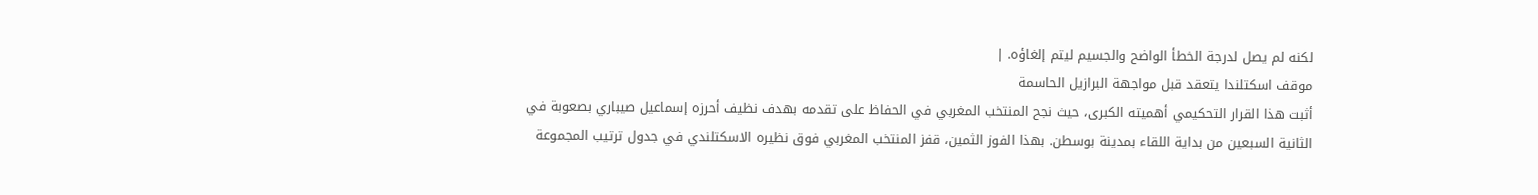لكنه لم يصل لدرجة الخطأ الواضح والجسيم ليتم إلغاؤه. |
موقف اسكتلندا يتعقد قبل مواجهة البرازيل الحاسمة
أثبت هذا القرار التحكيمي أهميته الكبرى، حيث نجح المنتخب المغربي في الحفاظ على تقدمه بهدف نظيف أحرزه إسماعيل صيباري بصعوبة في الثانية السبعين من بداية اللقاء بمدينة بوسطن. بهذا الفوز الثمين، قفز المنتخب المغربي فوق نظيره الاسكتلندي في جدول ترتيب المجموعة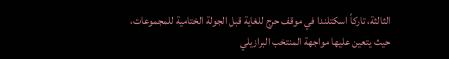الثالثة، تاركاً اسكتلندا في موقف حرج للغاية قبل الجولة الختامية للمجموعات، حيث يتعين عليها مواجهة المنتخب البرازيلي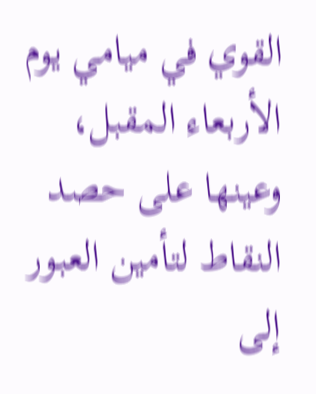القوي في ميامي يوم الأربعاء المقبل، وعينها على حصد النقاط لتأمين العبور إلى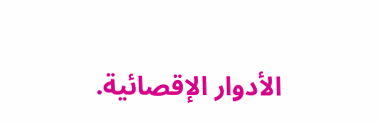الأدوار الإقصائية.